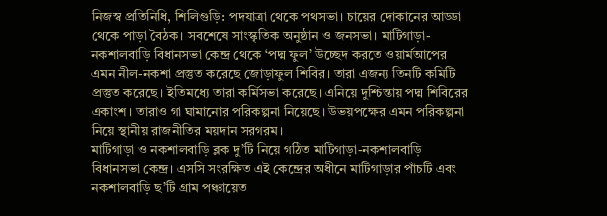নিজস্ব প্রতিনিধি, শিলিগুড়ি: পদযাত্রা থেকে পথসভা। চায়ের দোকানের আড্ডা থেকে পাড়া বৈঠক। সবশেষে সাংস্কৃতিক অনুষ্ঠান ও জনসভা। মাটিগাড়া-নকশালবাড়ি বিধানসভা কেন্দ্র থেকে ‘পদ্ম ফুল’ উচ্ছেদ করতে ওয়ার্মআপের এমন নীল-নকশা প্রস্তুত করেছে জোড়াফুল শিবির। তারা এজন্য তিনটি কমিটি প্রস্তুত করেছে। ইতিমধ্যে তারা কর্মিসভা করেছে। এনিয়ে দুশ্চিন্তায় পদ্ম শিবিরের একাংশ। তারাও গা ঘামানোর পরিকল্পনা নিয়েছে। উভয়পক্ষের এমন পরিকল্পনা নিয়ে স্থানীয় রাজনীতির ময়দান সরগরম।
মাটিগাড়া ও নকশালবাড়ি ব্লক দু’টি নিয়ে গঠিত মাটিগাড়া-নকশালবাড়ি বিধানসভা কেন্দ্র। এসসি সংরক্ষিত এই কেন্দ্রের অধীনে মাটিগাড়ার পাঁচটি এবং নকশালবাড়ি ছ’টি গ্রাম পঞ্চায়েত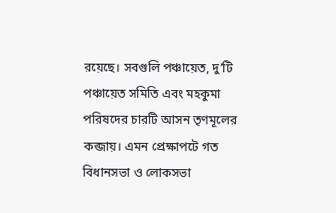রয়েছে। সবগুলি পঞ্চায়েত, দু’টি পঞ্চায়েত সমিতি এবং মহকুমা পরিষদের চারটি আসন তৃণমূলের কব্জায়। এমন প্রেক্ষাপটে গত বিধানসভা ও লোকসভা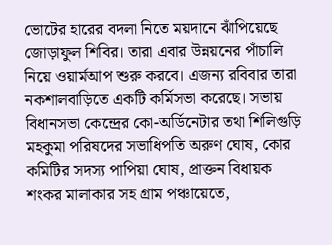ভোটের হারের বদলা নিতে ময়দানে ঝাঁপিয়েছে জোড়াফুল শিবির। তারা এবার উন্নয়নের পাঁচালি নিয়ে ওয়ার্মআপ শুরু করবে। এজন্য রবিবার তারা নকশালবাড়িতে একটি কর্মিসভা করেছে। সভায় বিধানসভা কেন্দ্রের কো-অর্ডিনেটার তথা শিলিগুড়ি মহকুমা পরিষদের সভাধিপতি অরুণ ঘোষ, কোর কমিটির সদস্য পাপিয়া ঘোষ, প্রাক্তন বিধায়ক শংকর মালাকার সহ গ্রাম পঞ্চায়েতে,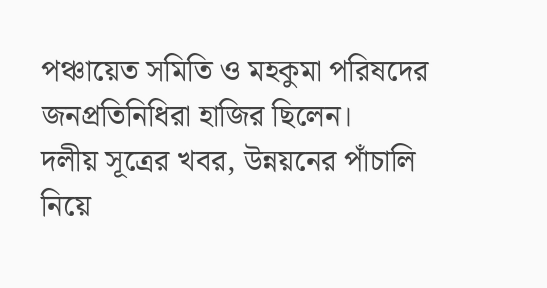পঞ্চায়েত সমিতি ও মহকুমা পরিষদের জনপ্রতিনিধিরা হাজির ছিলেন।
দলীয় সূত্রের খবর, উন্নয়নের পাঁচালি নিয়ে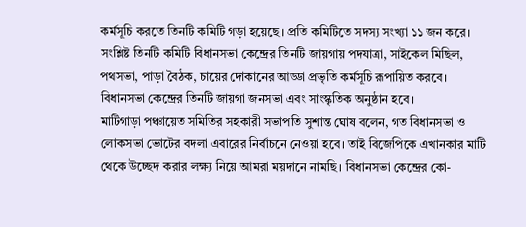কর্মসূচি করতে তিনটি কমিটি গড়া হয়েছে। প্রতি কমিটিতে সদস্য সংখ্যা ১১ জন করে। সংশ্লিষ্ট তিনটি কমিটি বিধানসভা কেন্দ্রের তিনটি জায়গায় পদযাত্রা, সাইকেল মিছিল, পথসভা, পাড়া বৈঠক, চায়ের দোকানের আড্ডা প্রভৃতি কর্মসূচি রূপায়িত করবে। বিধানসভা কেন্দ্রের তিনটি জায়গা জনসভা এবং সাংস্কৃতিক অনুষ্ঠান হবে।
মাটিগাড়া পঞ্চায়েত সমিতির সহকারী সভাপতি সুশান্ত ঘোষ বলেন, গত বিধানসভা ও লোকসভা ভোটের বদলা এবারের নির্বাচনে নেওয়া হবে। তাই বিজেপিকে এখানকার মাটি থেকে উচ্ছেদ করার লক্ষ্য নিয়ে আমরা ময়দানে নামছি। বিধানসভা কেন্দ্রের কো-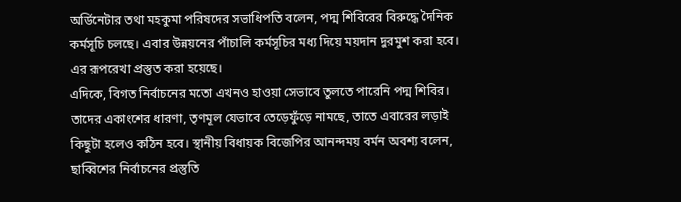অর্ডিনেটার তথা মহকুমা পরিষদের সভাধিপতি বলেন, পদ্ম শিবিরের বিরুদ্ধে দৈনিক কর্মসূচি চলছে। এবার উন্নয়নের পাঁচালি কর্মসূচির মধ্য দিয়ে ময়দান দুরমুশ করা হবে। এর রূপরেখা প্রস্তুত করা হয়েছে।
এদিকে, বিগত নির্বাচনের মতো এখনও হাওয়া সেভাবে তুলতে পারেনি পদ্ম শিবির। তাদের একাংশের ধারণা, তৃণমূল যেভাবে তেড়েফুঁড়ে নামছে, তাতে এবারের লড়াই কিছুটা হলেও কঠিন হবে। স্থানীয় বিধায়ক বিজেপির আনন্দময় বর্মন অবশ্য বলেন, ছাব্বিশের নির্বাচনের প্রস্তুতি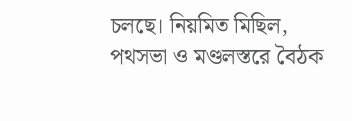চলছে। নিয়মিত মিছিল, পথসভা ও মণ্ডলস্তরে বৈঠক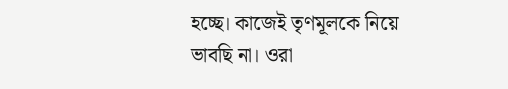হচ্ছে। কাজেই তৃণমূলকে নিয়ে ভাবছি না। ওরা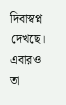দিবাস্বপ্ন দেখছে। এবারও তা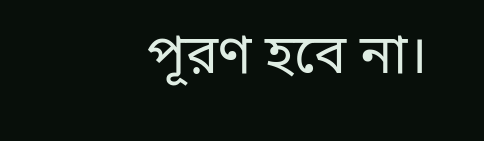পূরণ হবে না।